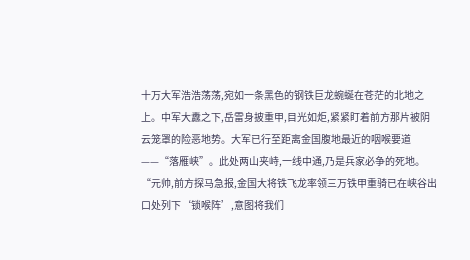十万大军浩浩荡荡,宛如一条黑色的钢铁巨龙蜿蜒在苍茫的北地之上。中军大纛之下,岳雷身披重甲,目光如炬,紧紧盯着前方那片被阴云笼罩的险恶地势。大军已行至距离金国腹地最近的咽喉要道——“落雁峡”。此处两山夹峙,一线中通,乃是兵家必争的死地。
“元帅,前方探马急报,金国大将铁飞龙率领三万铁甲重骑已在峡谷出口处列下‘锁喉阵’,意图将我们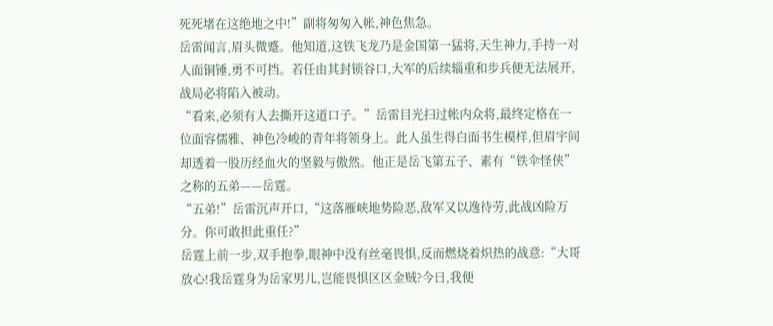死死堵在这绝地之中!”副将匆匆入帐,神色焦急。
岳雷闻言,眉头微蹙。他知道,这铁飞龙乃是金国第一猛将,天生神力,手持一对人面铜锤,勇不可挡。若任由其封锁谷口,大军的后续辎重和步兵便无法展开,战局必将陷入被动。
“看来,必须有人去撕开这道口子。”岳雷目光扫过帐内众将,最终定格在一位面容儒雅、神色冷峻的青年将领身上。此人虽生得白面书生模样,但眉宇间却透着一股历经血火的坚毅与傲然。他正是岳飞第五子、素有“铁伞怪侠”之称的五弟——岳霆。
“五弟!”岳雷沉声开口,“这落雁峡地势险恶,敌军又以逸待劳,此战凶险万分。你可敢担此重任?”
岳霆上前一步,双手抱拳,眼神中没有丝毫畏惧,反而燃烧着炽热的战意:“大哥放心!我岳霆身为岳家男儿,岂能畏惧区区金贼?今日,我便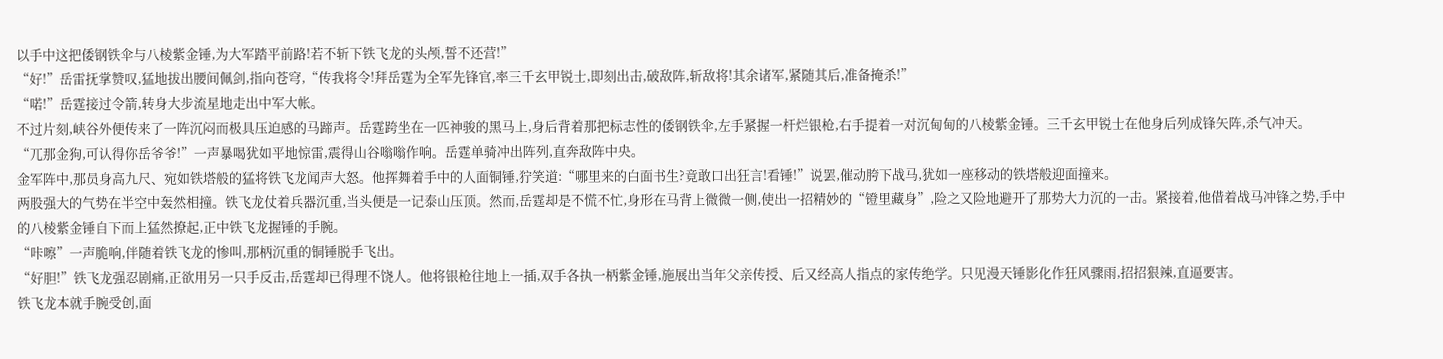以手中这把倭钢铁伞与八棱紫金锤,为大军踏平前路!若不斩下铁飞龙的头颅,誓不还营!”
“好!”岳雷抚掌赞叹,猛地拔出腰间佩剑,指向苍穹,“传我将令!拜岳霆为全军先锋官,率三千玄甲锐士,即刻出击,破敌阵,斩敌将!其余诸军,紧随其后,准备掩杀!”
“喏!”岳霆接过令箭,转身大步流星地走出中军大帐。
不过片刻,峡谷外便传来了一阵沉闷而极具压迫感的马蹄声。岳霆跨坐在一匹神骏的黑马上,身后背着那把标志性的倭钢铁伞,左手紧握一杆烂银枪,右手提着一对沉甸甸的八棱紫金锤。三千玄甲锐士在他身后列成锋矢阵,杀气冲天。
“兀那金狗,可认得你岳爷爷!”一声暴喝犹如平地惊雷,震得山谷嗡嗡作响。岳霆单骑冲出阵列,直奔敌阵中央。
金军阵中,那员身高九尺、宛如铁塔般的猛将铁飞龙闻声大怒。他挥舞着手中的人面铜锤,狞笑道:“哪里来的白面书生?竟敢口出狂言!看锤!”说罢,催动胯下战马,犹如一座移动的铁塔般迎面撞来。
两股强大的气势在半空中轰然相撞。铁飞龙仗着兵器沉重,当头便是一记泰山压顶。然而,岳霆却是不慌不忙,身形在马背上微微一侧,使出一招精妙的“镫里藏身”,险之又险地避开了那势大力沉的一击。紧接着,他借着战马冲锋之势,手中的八棱紫金锤自下而上猛然撩起,正中铁飞龙握锤的手腕。
“咔嚓”一声脆响,伴随着铁飞龙的惨叫,那柄沉重的铜锤脱手飞出。
“好胆!”铁飞龙强忍剧痛,正欲用另一只手反击,岳霆却已得理不饶人。他将银枪往地上一插,双手各执一柄紫金锤,施展出当年父亲传授、后又经高人指点的家传绝学。只见漫天锤影化作狂风骤雨,招招狠辣,直逼要害。
铁飞龙本就手腕受创,面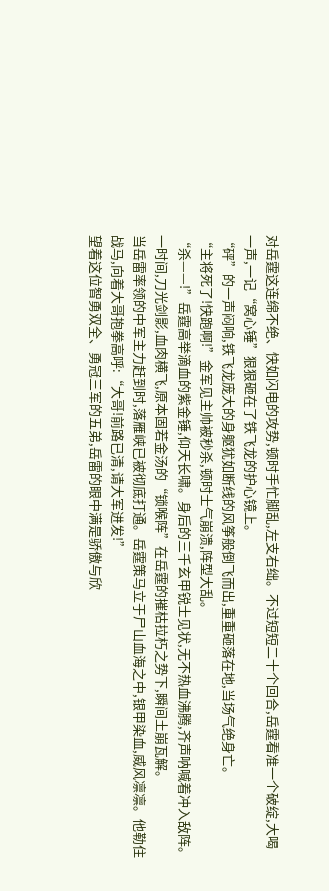对岳霆这连绵不绝、快如闪电的攻势,顿时手忙脚乱,左支右绌。不过短短二十个回合,岳霆看准一个破绽,大喝一声,一记“窝心锤”狠狠砸在了铁飞龙的护心镜上。
“砰”的一声闷响,铁飞龙庞大的身躯犹如断线的风筝般倒飞而出,重重砸落在地,当场气绝身亡。
“主将死了!快跑啊!”金军见主帅被秒杀,顿时士气崩溃,阵型大乱。
“杀——!”岳霆高举滴血的紫金锤,仰天长啸。身后的三千玄甲锐士见状,无不热血沸腾,齐声呐喊着冲入敌阵。一时间,刀光剑影,血肉横飞,原本固若金汤的“锁喉阵”在岳霆的摧枯拉朽之势下,瞬间土崩瓦解。
当岳雷率领的中军主力赶到时,落雁峡已被彻底打通。岳霆策马立于尸山血海之中,银甲染血,威风凛凛。他勒住战马,向着大哥抱拳高呼:“大哥!前路已清,请大军进发!”
望着这位智勇双全、勇冠三军的五弟,岳雷的眼中满是骄傲与欣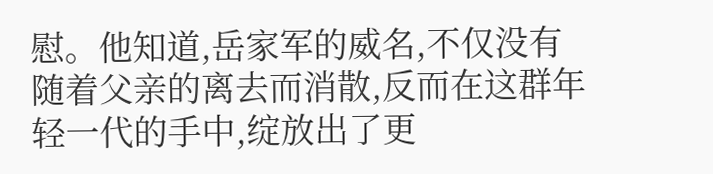慰。他知道,岳家军的威名,不仅没有随着父亲的离去而消散,反而在这群年轻一代的手中,绽放出了更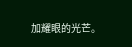加耀眼的光芒。